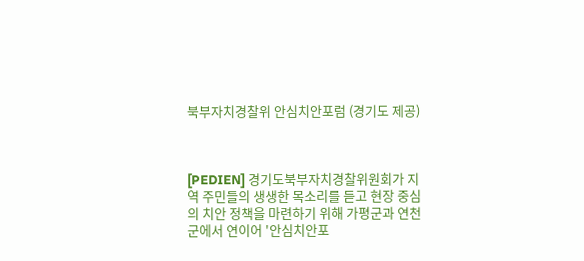북부자치경찰위 안심치안포럼 (경기도 제공)



[PEDIEN] 경기도북부자치경찰위원회가 지역 주민들의 생생한 목소리를 듣고 현장 중심의 치안 정책을 마련하기 위해 가평군과 연천군에서 연이어 '안심치안포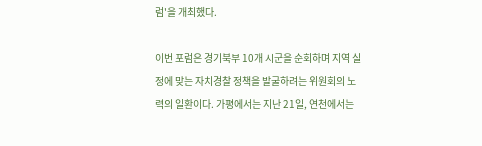럼'을 개최했다.

이번 포럼은 경기북부 10개 시군을 순회하며 지역 실정에 맞는 자치경찰 정책을 발굴하려는 위원회의 노력의 일환이다. 가평에서는 지난 21일, 연천에서는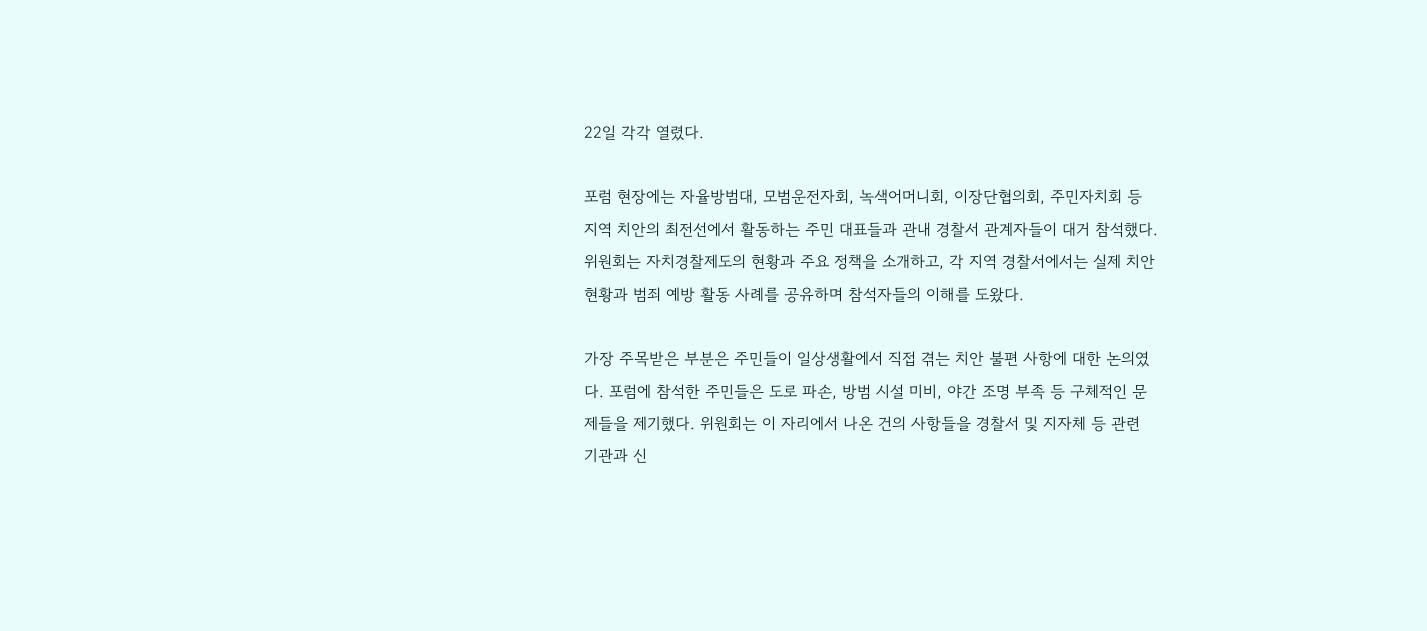22일 각각 열렸다.

포럼 현장에는 자율방범대, 모범운전자회, 녹색어머니회, 이장단협의회, 주민자치회 등 지역 치안의 최전선에서 활동하는 주민 대표들과 관내 경찰서 관계자들이 대거 참석했다. 위원회는 자치경찰제도의 현황과 주요 정책을 소개하고, 각 지역 경찰서에서는 실제 치안 현황과 범죄 예방 활동 사례를 공유하며 참석자들의 이해를 도왔다.

가장 주목받은 부분은 주민들이 일상생활에서 직접 겪는 치안 불편 사항에 대한 논의였다. 포럼에 참석한 주민들은 도로 파손, 방범 시설 미비, 야간 조명 부족 등 구체적인 문제들을 제기했다. 위원회는 이 자리에서 나온 건의 사항들을 경찰서 및 지자체 등 관련 기관과 신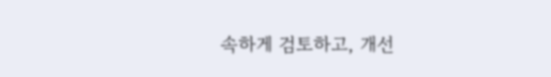속하게 검토하고, 개선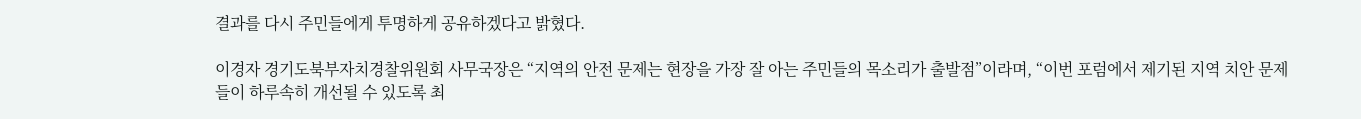결과를 다시 주민들에게 투명하게 공유하겠다고 밝혔다.

이경자 경기도북부자치경찰위원회 사무국장은 “지역의 안전 문제는 현장을 가장 잘 아는 주민들의 목소리가 출발점”이라며, “이번 포럼에서 제기된 지역 치안 문제들이 하루속히 개선될 수 있도록 최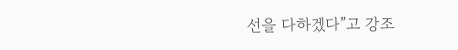선을 다하겠다”고 강조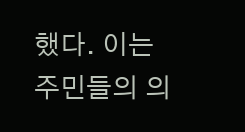했다. 이는 주민들의 의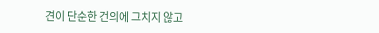견이 단순한 건의에 그치지 않고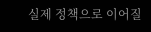실제 정책으로 이어질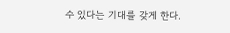수 있다는 기대를 갖게 한다.